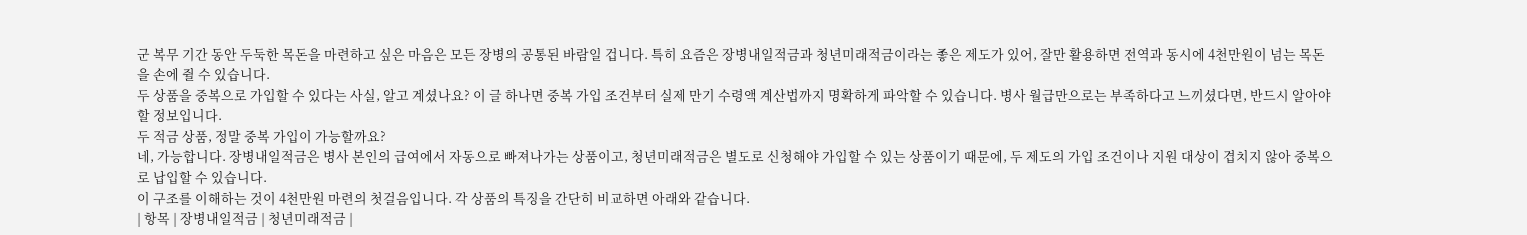군 복무 기간 동안 두둑한 목돈을 마련하고 싶은 마음은 모든 장병의 공통된 바람일 겁니다. 특히 요즘은 장병내일적금과 청년미래적금이라는 좋은 제도가 있어, 잘만 활용하면 전역과 동시에 4천만원이 넘는 목돈을 손에 쥘 수 있습니다.
두 상품을 중복으로 가입할 수 있다는 사실, 알고 계셨나요? 이 글 하나면 중복 가입 조건부터 실제 만기 수령액 계산법까지 명확하게 파악할 수 있습니다. 병사 월급만으로는 부족하다고 느끼셨다면, 반드시 알아야 할 정보입니다.
두 적금 상품, 정말 중복 가입이 가능할까요?
네, 가능합니다. 장병내일적금은 병사 본인의 급여에서 자동으로 빠져나가는 상품이고, 청년미래적금은 별도로 신청해야 가입할 수 있는 상품이기 때문에, 두 제도의 가입 조건이나 지원 대상이 겹치지 않아 중복으로 납입할 수 있습니다.
이 구조를 이해하는 것이 4천만원 마련의 첫걸음입니다. 각 상품의 특징을 간단히 비교하면 아래와 같습니다.
| 항목 | 장병내일적금 | 청년미래적금 |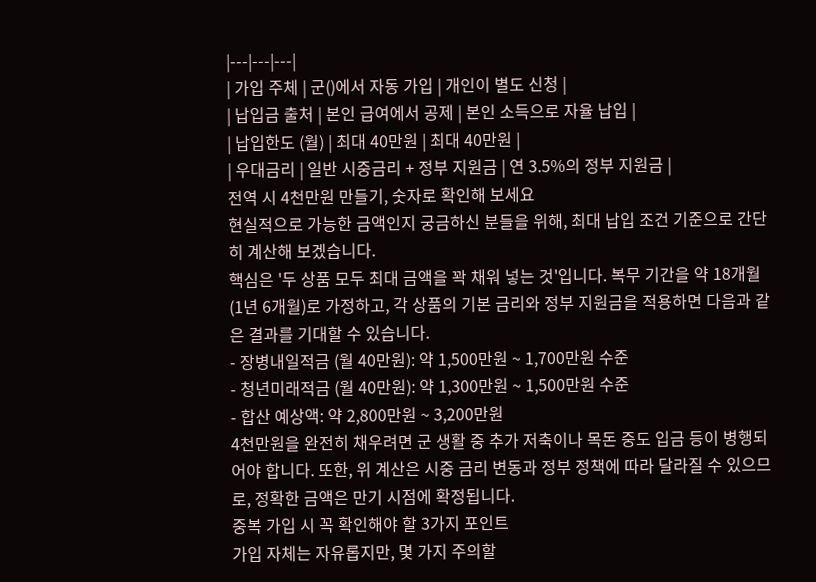|---|---|---|
| 가입 주체 | 군()에서 자동 가입 | 개인이 별도 신청 |
| 납입금 출처 | 본인 급여에서 공제 | 본인 소득으로 자율 납입 |
| 납입한도 (월) | 최대 40만원 | 최대 40만원 |
| 우대금리 | 일반 시중금리 + 정부 지원금 | 연 3.5%의 정부 지원금 |
전역 시 4천만원 만들기, 숫자로 확인해 보세요
현실적으로 가능한 금액인지 궁금하신 분들을 위해, 최대 납입 조건 기준으로 간단히 계산해 보겠습니다.
핵심은 '두 상품 모두 최대 금액을 꽉 채워 넣는 것'입니다. 복무 기간을 약 18개월(1년 6개월)로 가정하고, 각 상품의 기본 금리와 정부 지원금을 적용하면 다음과 같은 결과를 기대할 수 있습니다.
- 장병내일적금 (월 40만원): 약 1,500만원 ~ 1,700만원 수준
- 청년미래적금 (월 40만원): 약 1,300만원 ~ 1,500만원 수준
- 합산 예상액: 약 2,800만원 ~ 3,200만원
4천만원을 완전히 채우려면 군 생활 중 추가 저축이나 목돈 중도 입금 등이 병행되어야 합니다. 또한, 위 계산은 시중 금리 변동과 정부 정책에 따라 달라질 수 있으므로, 정확한 금액은 만기 시점에 확정됩니다.
중복 가입 시 꼭 확인해야 할 3가지 포인트
가입 자체는 자유롭지만, 몇 가지 주의할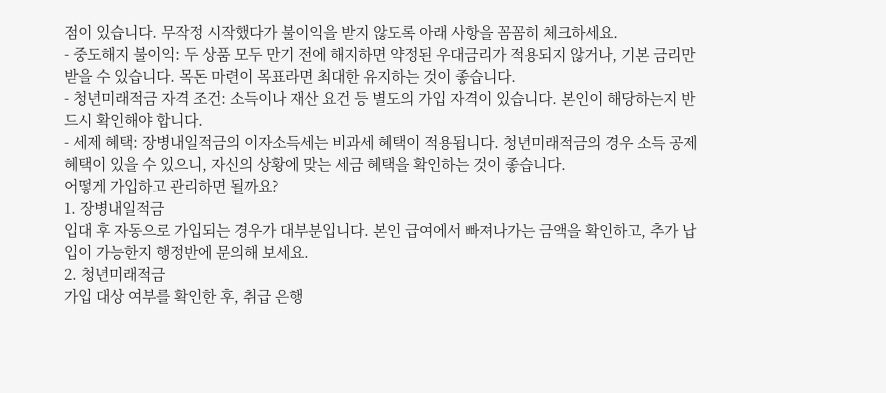점이 있습니다. 무작정 시작했다가 불이익을 받지 않도록 아래 사항을 꼼꼼히 체크하세요.
- 중도해지 불이익: 두 상품 모두 만기 전에 해지하면 약정된 우대금리가 적용되지 않거나, 기본 금리만 받을 수 있습니다. 목돈 마련이 목표라면 최대한 유지하는 것이 좋습니다.
- 청년미래적금 자격 조건: 소득이나 재산 요건 등 별도의 가입 자격이 있습니다. 본인이 해당하는지 반드시 확인해야 합니다.
- 세제 혜택: 장병내일적금의 이자소득세는 비과세 혜택이 적용됩니다. 청년미래적금의 경우 소득 공제 혜택이 있을 수 있으니, 자신의 상황에 맞는 세금 혜택을 확인하는 것이 좋습니다.
어떻게 가입하고 관리하면 될까요?
1. 장병내일적금
입대 후 자동으로 가입되는 경우가 대부분입니다. 본인 급여에서 빠져나가는 금액을 확인하고, 추가 납입이 가능한지 행정반에 문의해 보세요.
2. 청년미래적금
가입 대상 여부를 확인한 후, 취급 은행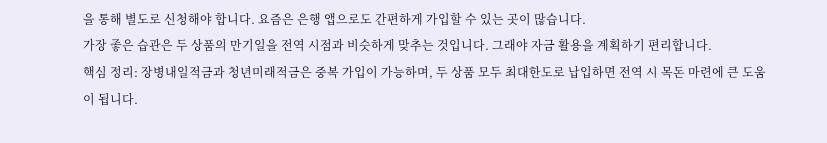을 통해 별도로 신청해야 합니다. 요즘은 은행 앱으로도 간편하게 가입할 수 있는 곳이 많습니다.
가장 좋은 습관은 두 상품의 만기일을 전역 시점과 비슷하게 맞추는 것입니다. 그래야 자금 활용을 계획하기 편리합니다.
핵심 정리: 장병내일적금과 청년미래적금은 중복 가입이 가능하며, 두 상품 모두 최대한도로 납입하면 전역 시 목돈 마련에 큰 도움이 됩니다.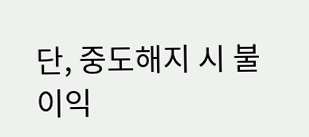단, 중도해지 시 불이익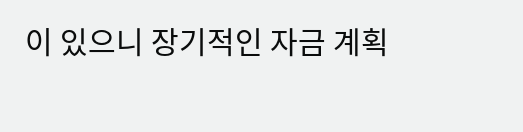이 있으니 장기적인 자금 계획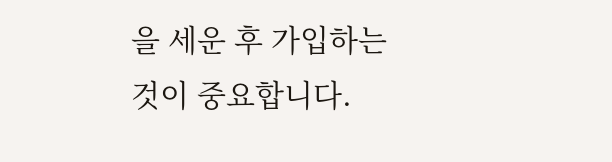을 세운 후 가입하는 것이 중요합니다.